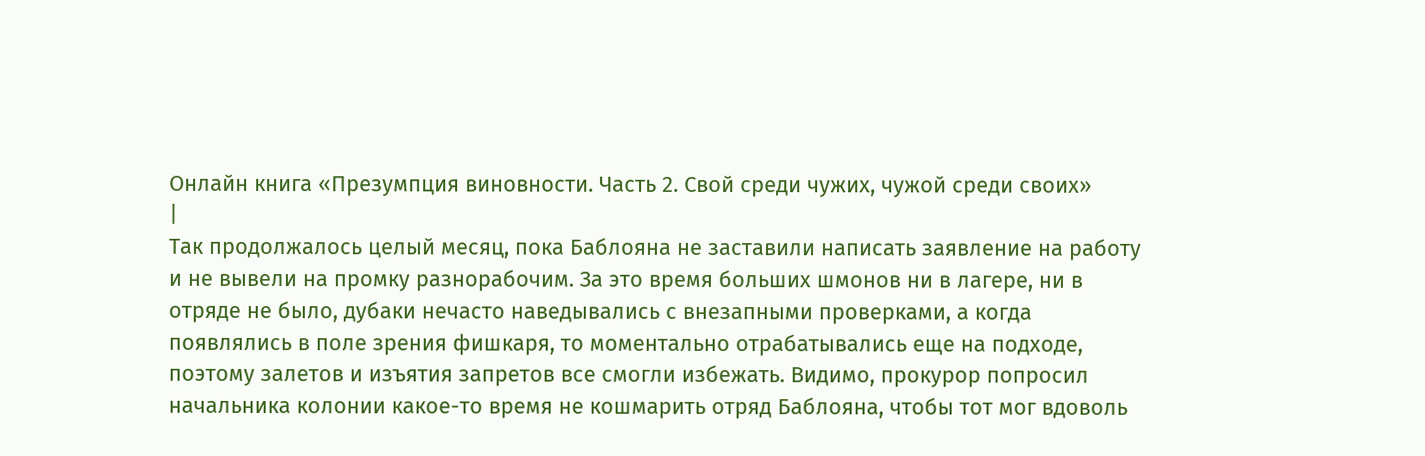Онлайн книга «Презумпция виновности. Часть 2. Свой среди чужих, чужой среди своих»
|
Так продолжалось целый месяц, пока Баблояна не заставили написать заявление на работу и не вывели на промку разнорабочим. За это время больших шмонов ни в лагере, ни в отряде не было, дубаки нечасто наведывались с внезапными проверками, а когда появлялись в поле зрения фишкаря, то моментально отрабатывались еще на подходе, поэтому залетов и изъятия запретов все смогли избежать. Видимо, прокурор попросил начальника колонии какое-то время не кошмарить отряд Баблояна, чтобы тот мог вдоволь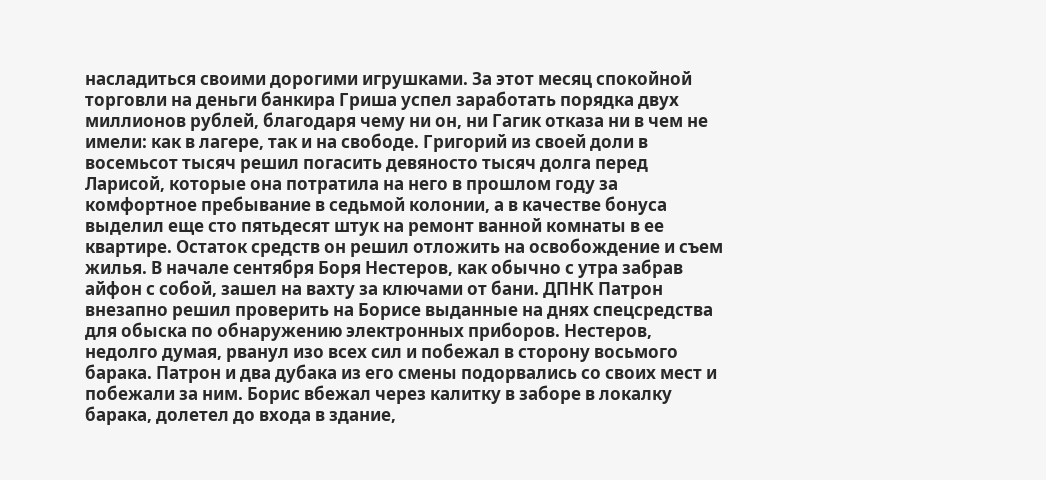насладиться своими дорогими игрушками. За этот месяц спокойной торговли на деньги банкира Гриша успел заработать порядка двух миллионов рублей, благодаря чему ни он, ни Гагик отказа ни в чем не имели: как в лагере, так и на свободе. Григорий из своей доли в восемьсот тысяч решил погасить девяносто тысяч долга перед Ларисой, которые она потратила на него в прошлом году за комфортное пребывание в седьмой колонии, а в качестве бонуса выделил еще сто пятьдесят штук на ремонт ванной комнаты в ее квартире. Остаток средств он решил отложить на освобождение и съем жилья. В начале сентября Боря Нестеров, как обычно с утра забрав айфон с собой, зашел на вахту за ключами от бани. ДПНК Патрон внезапно решил проверить на Борисе выданные на днях спецсредства для обыска по обнаружению электронных приборов. Нестеров, недолго думая, рванул изо всех сил и побежал в сторону восьмого барака. Патрон и два дубака из его смены подорвались со своих мест и побежали за ним. Борис вбежал через калитку в заборе в локалку барака, долетел до входа в здание,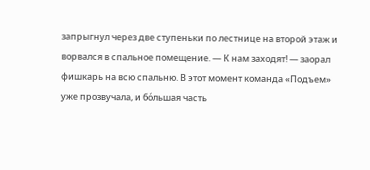запрыгнул через две ступеньки по лестнице на второй этаж и ворвался в спальное помещение. — К нам заходят! — заорал фишкарь на всю спальню. В этот момент команда «Подъем» уже прозвучала, и бо́льшая часть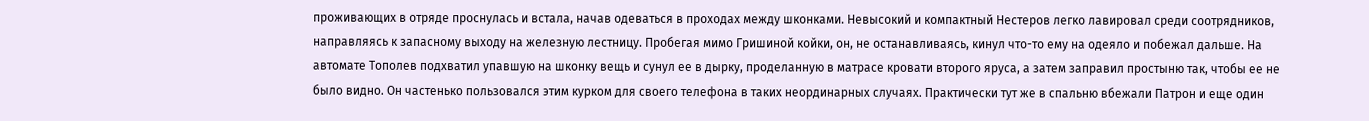проживающих в отряде проснулась и встала, начав одеваться в проходах между шконками. Невысокий и компактный Нестеров легко лавировал среди соотрядников, направляясь к запасному выходу на железную лестницу. Пробегая мимо Гришиной койки, он, не останавливаясь, кинул что-то ему на одеяло и побежал дальше. На автомате Тополев подхватил упавшую на шконку вещь и сунул ее в дырку, проделанную в матрасе кровати второго яруса, а затем заправил простыню так, чтобы ее не было видно. Он частенько пользовался этим курком для своего телефона в таких неординарных случаях. Практически тут же в спальню вбежали Патрон и еще один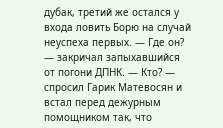дубак, третий же остался у входа ловить Борю на случай неуспеха первых. — Где он? — закричал запыхавшийся от погони ДПНК. — Кто? — спросил Гарик Матевосян и встал перед дежурным помощником так, что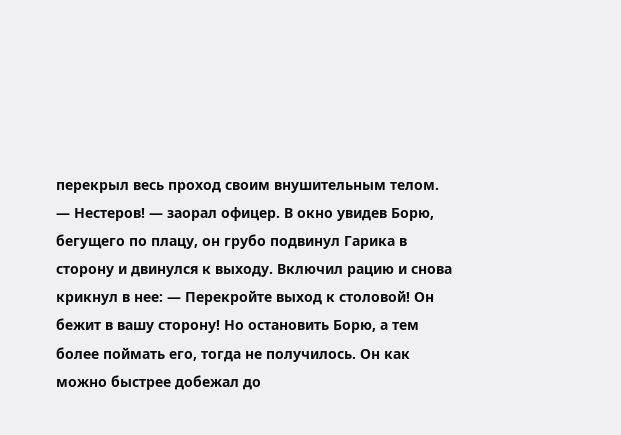перекрыл весь проход своим внушительным телом. — Нестеров! — заорал офицер. В окно увидев Борю, бегущего по плацу, он грубо подвинул Гарика в сторону и двинулся к выходу. Включил рацию и снова крикнул в нее: — Перекройте выход к столовой! Он бежит в вашу сторону! Но остановить Борю, а тем более поймать его, тогда не получилось. Он как можно быстрее добежал до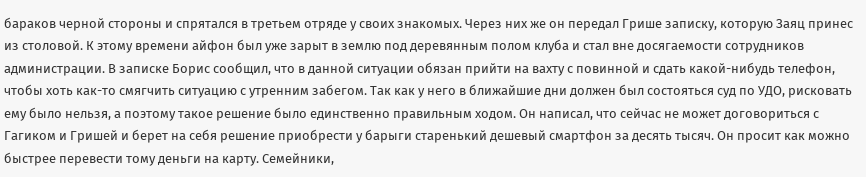бараков черной стороны и спрятался в третьем отряде у своих знакомых. Через них же он передал Грише записку, которую Заяц принес из столовой. К этому времени айфон был уже зарыт в землю под деревянным полом клуба и стал вне досягаемости сотрудников администрации. В записке Борис сообщил, что в данной ситуации обязан прийти на вахту с повинной и сдать какой-нибудь телефон, чтобы хоть как-то смягчить ситуацию с утренним забегом. Так как у него в ближайшие дни должен был состояться суд по УДО, рисковать ему было нельзя, а поэтому такое решение было единственно правильным ходом. Он написал, что сейчас не может договориться с Гагиком и Гришей и берет на себя решение приобрести у барыги старенький дешевый смартфон за десять тысяч. Он просит как можно быстрее перевести тому деньги на карту. Семейники,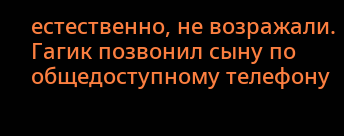естественно, не возражали. Гагик позвонил сыну по общедоступному телефону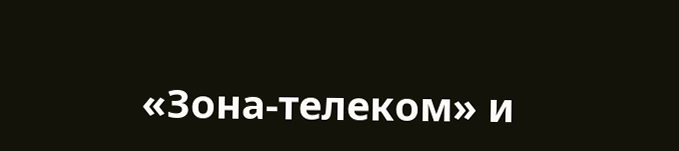«Зона-телеком» и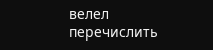велел перечислить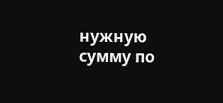нужную сумму по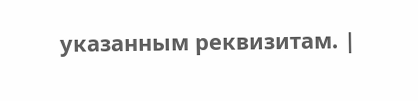указанным реквизитам. |